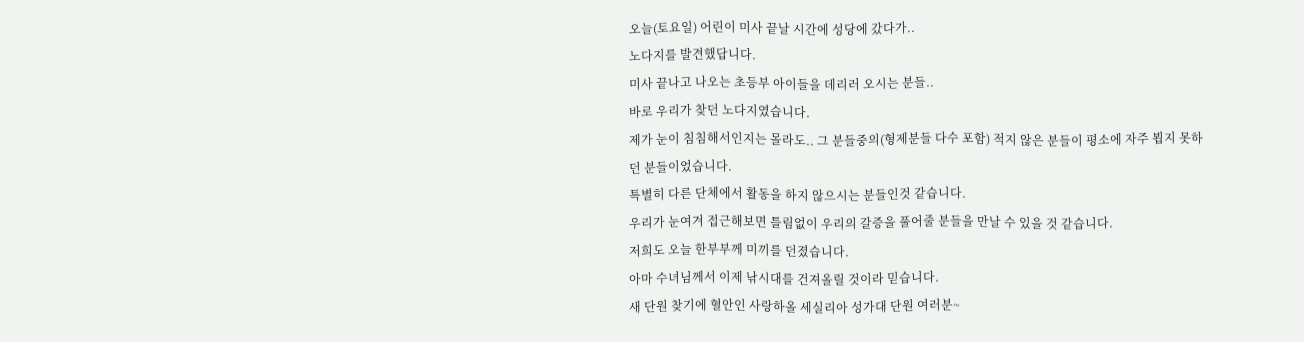오늘(토요일) 어린이 미사 끝날 시간에 성당에 갔다가..
노다지를 발견했답니다.
미사 끝나고 나오는 초등부 아이들을 데리러 오시는 분들..
바로 우리가 찾던 노다지였습니다.
제가 눈이 침침해서인지는 몰라도.. 그 분들중의(형제분들 다수 포함) 적지 않은 분들이 평소에 자주 뵙지 못하던 분들이었습니다.
특별히 다른 단체에서 활동을 하지 않으시는 분들인것 같습니다.
우리가 눈여겨 접근해보면 틀림없이 우리의 갈증을 풀어줄 분들을 만날 수 있을 것 같습니다.
저희도 오늘 한부부께 미끼를 던졌습니다.
아마 수녀님께서 이제 낚시대를 건져올릴 것이라 믿습니다.
새 단원 찾기에 혈안인 사랑하올 세실리아 성가대 단원 여러분~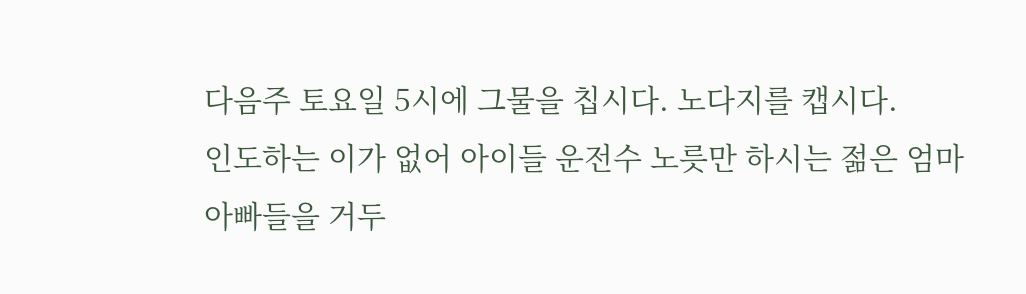다음주 토요일 5시에 그물을 칩시다. 노다지를 캡시다.
인도하는 이가 없어 아이들 운전수 노릇만 하시는 젊은 엄마아빠들을 거두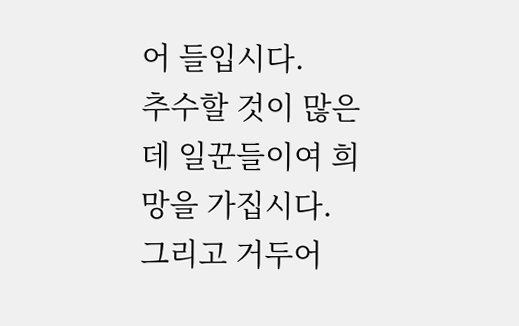어 들입시다.
추수할 것이 많은데 일꾼들이여 희망을 가집시다. 그리고 거두어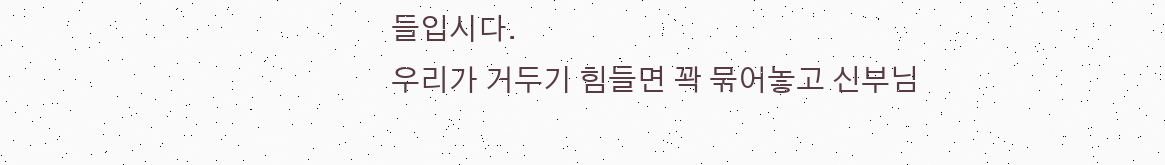들입시다.
우리가 거두기 힘들면 꽉 묶어놓고 신부님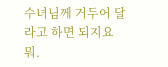수녀님께 거두어 달라고 하면 되지요 뭐.